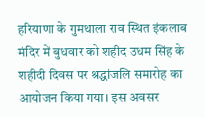हरियाणा के गुमथाला राव स्थित इंकलाब मंदिर में बुधवार को शहीद उधम सिंह के शहीदी दिवस पर श्रद्धांजलि समारोह का आयोजन किया गया। इस अवसर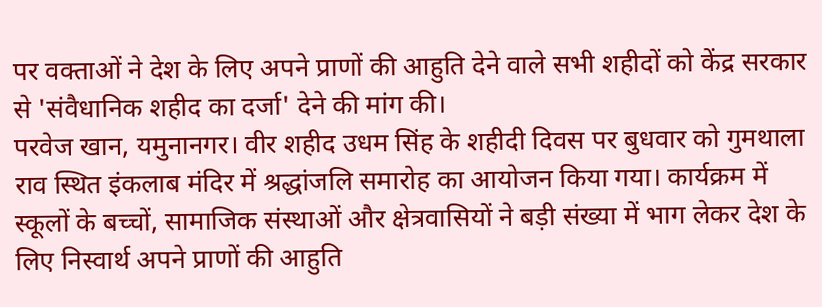पर वक्ताओं ने देश के लिए अपने प्राणों की आहुति देने वाले सभी शहीदों को केंद्र सरकार से 'संवैधानिक शहीद का दर्जा' देने की मांग की।
परवेज खान, यमुनानगर। वीर शहीद उधम सिंह के शहीदी दिवस पर बुधवार को गुमथाला राव स्थित इंकलाब मंदिर में श्रद्धांजलि समारोह का आयोजन किया गया। कार्यक्रम में स्कूलों के बच्चों, सामाजिक संस्थाओं और क्षेत्रवासियों ने बड़ी संख्या में भाग लेकर देश के लिए निस्वार्थ अपने प्राणों की आहुति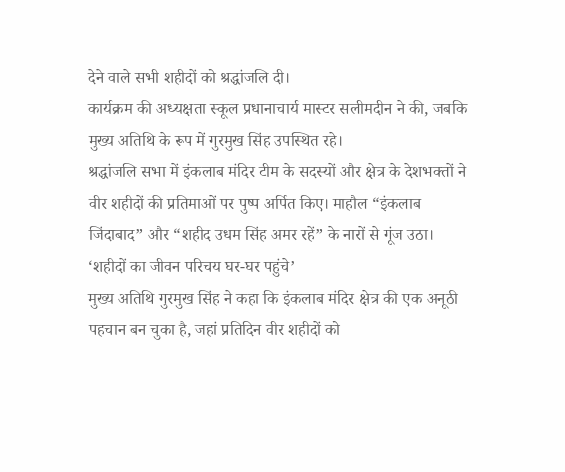देने वाले सभी शहीदों को श्रद्धांजलि दी।
कार्यक्रम की अध्यक्षता स्कूल प्रधानाचार्य मास्टर सलीमदीन ने की, जबकि मुख्य अतिथि के रूप में गुरमुख सिंह उपस्थित रहे।
श्रद्धांजलि सभा में इंकलाब मंदिर टीम के सदस्यों और क्षेत्र के देशभक्तों ने वीर शहीदों की प्रतिमाओं पर पुष्प अर्पित किए। माहौल “इंकलाब जिंदाबाद” और “शहीद उधम सिंह अमर रहें” के नारों से गूंज उठा।
‘शहीदों का जीवन परिचय घर-घर पहुंचे’
मुख्य अतिथि गुरमुख सिंह ने कहा कि इंकलाब मंदिर क्षेत्र की एक अनूठी पहचान बन चुका है, जहां प्रतिदिन वीर शहीदों को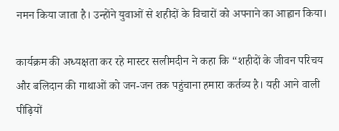नमन किया जाता है। उन्होंने युवाओं से शहीदों के विचारों को अपनाने का आह्वान किया।

कार्यक्रम की अध्यक्षता कर रहे मास्टर सलीमदीन ने कहा कि “शहीदों के जीवन परिचय और बलिदान की गाथाओं को जन-जन तक पहुंचाना हमारा कर्तव्य है। यही आने वाली पीढ़ियों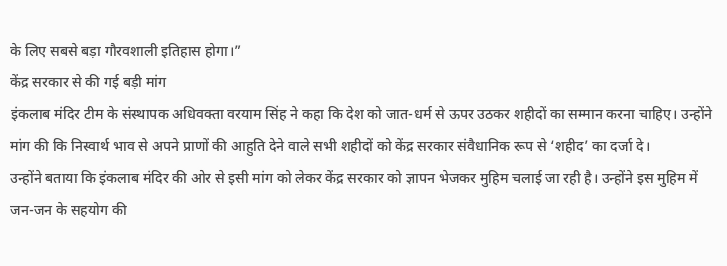के लिए सबसे बड़ा गौरवशाली इतिहास होगा।”
केंद्र सरकार से की गई बड़ी मांग
इंकलाब मंदिर टीम के संस्थापक अधिवक्ता वरयाम सिंह ने कहा कि देश को जात-धर्म से ऊपर उठकर शहीदों का सम्मान करना चाहिए। उन्होंने मांग की कि निस्वार्थ भाव से अपने प्राणों की आहुति देने वाले सभी शहीदों को केंद्र सरकार संवैधानिक रूप से ‘शहीद’ का दर्जा दे।
उन्होंने बताया कि इंकलाब मंदिर की ओर से इसी मांग को लेकर केंद्र सरकार को ज्ञापन भेजकर मुहिम चलाई जा रही है। उन्होंने इस मुहिम में जन-जन के सहयोग की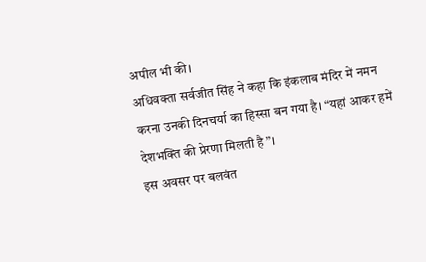अपील भी की।
अधिवक्ता सर्वजीत सिंह ने कहा कि इंकलाब मंदिर में नमन करना उनकी दिनचर्या का हिस्सा बन गया है। “यहां आकर हमें देशभक्ति की प्रेरणा मिलती है”।
इस अवसर पर बलवंत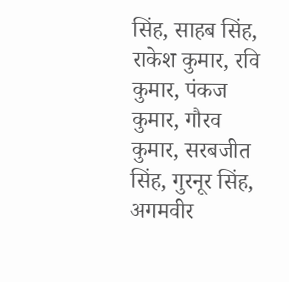सिंह, साहब सिंह, राकेश कुमार, रवि कुमार, पंकज कुमार, गौरव कुमार, सरबजीत सिंह, गुरनूर सिंह, अगमवीर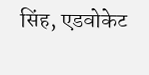सिंह, एडवोकेट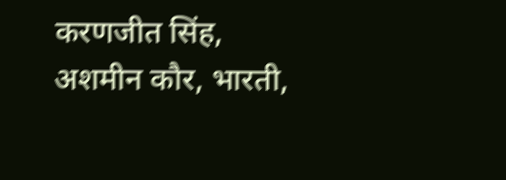करणजीत सिंह, अशमीन कौर, भारती,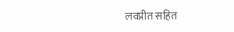लवप्रीत सहित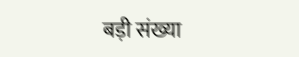बड़ी संख्या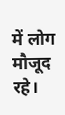में लोग मौजूद रहे।